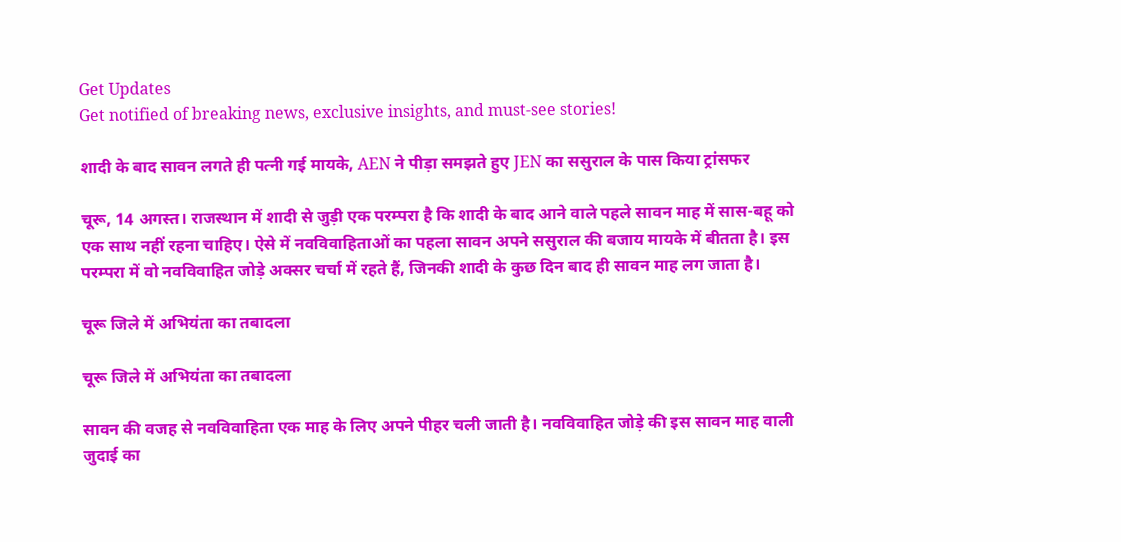Get Updates
Get notified of breaking news, exclusive insights, and must-see stories!

शादी के बाद सावन लगते ही पत्नी गई मायके, AEN ने पीड़ा समझते हुए JEN का ससुराल के पास किया ट्रांसफर

चूरू, 14 अगस्त। राजस्थान में शादी से जुड़ी एक परम्परा है कि शादी के बाद आने वाले पहले सावन माह में सास-बहू को एक साथ नहीं रहना चाहिए। ऐसे में नवविवाहिताओं का पहला सावन अपने ससुराल की बजाय मायके में बीतता है। इस परम्परा में वो नवविवाहित जोड़े अक्सर चर्चा में रहते हैं, जिनकी शादी के कुछ दिन बाद ही सावन माह लग जाता है।

चूरू जिले में अभियंता का तबादला

चूरू जिले में अभियंता का तबादला

सावन की वजह से नवविवाहिता एक माह के लिए अपने पीहर चली जाती है। नवविवाहित जोड़े की इस सावन माह वाली जुदाई का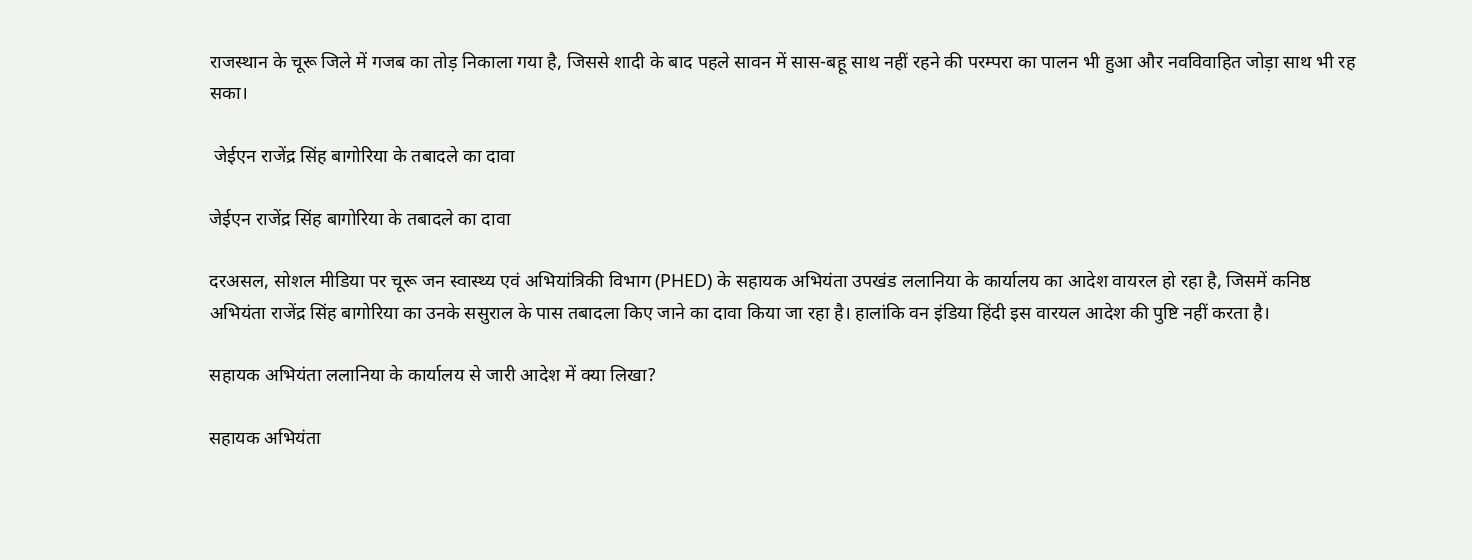राजस्थान के चूरू जिले में गजब का तोड़ निकाला गया है, जिससे शादी के बाद पहले सावन में सास-बहू साथ नहीं रहने की परम्परा का पालन भी हुआ और नवविवाहित जोड़ा साथ भी रह सका।

 जेईएन राजेंद्र सिंह बागोरिया के तबादले का दावा

जेईएन राजेंद्र सिंह बागोरिया के तबादले का दावा

दरअसल, सोशल मीडिया पर चूरू जन स्वास्थ्य एवं अभियांत्रिकी विभाग (PHED) के सहायक अभियंता उपखंड ललानिया के कार्यालय का आदेश वायरल हो रहा है, जिसमें कनिष्ठ अभियंता राजेंद्र सिंह बागोरिया का उनके ससुराल के पास तबादला किए जाने का दावा किया जा रहा है। हालांकि वन इंडिया हिंदी इस वारयल आदेश की पुष्टि नहीं करता है।

सहायक अभियंता ललानिया के कार्यालय से जारी आदेश में क्या लिखा?

सहायक अभियंता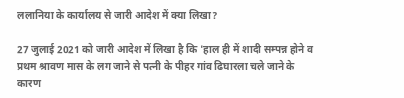ललानिया के कार्यालय से जारी आदेश में क्या लिखा?

27 जुलाई 2021 को जारी आदेश में लिखा है कि 'हाल ही में शादी सम्पन्न होने व प्रथम श्रावण मास के लग जाने से पत्नी के पीहर गांव ढिघारला चले जाने के कारण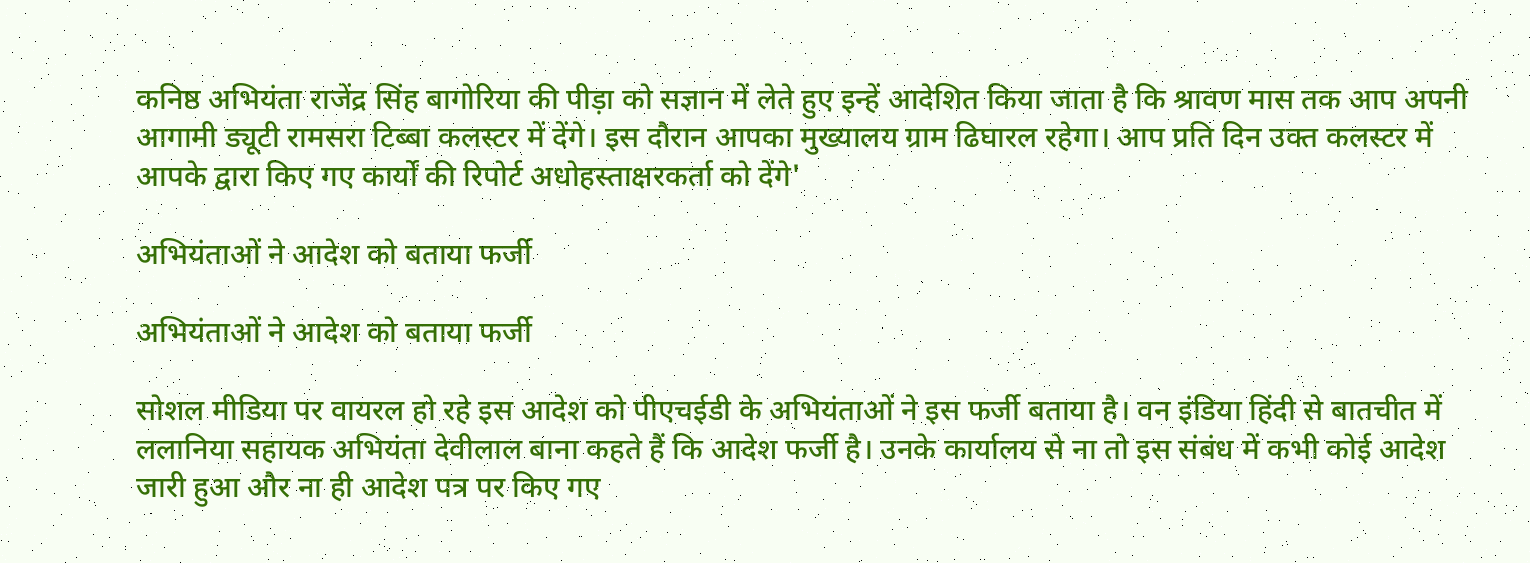कनिष्ठ अभियंता राजेंद्र सिंह बागोरिया की पीड़ा को सज्ञान में लेते हुए इन्हें आदेशित किया जाता है कि श्रावण मास तक आप अपनी आगामी ड्यूटी रामसरा टिब्बा कलस्टर में देंगे। इस दौरान आपका मुख्यालय ग्राम ढिघारल रहेगा। आप प्रति दिन उक्त कलस्टर में आपके द्वारा किए गए कार्यों की रिपोर्ट अधोहस्ताक्षरकर्ता को देंगे'

अभियंताओं ने आदेश को बताया फर्जी

अभियंताओं ने आदेश को बताया फर्जी

सोशल मीडिया पर वायरल हो रहे इस आदेश को पीएचईडी के अभियंताओं ने इस फर्जी बताया है। वन इंडिया हिंदी से बातचीत में ललानिया सहायक अभियंता देवीलाल बाना कहते हैं कि आदेश फर्जी है। उनके कार्यालय से ना तो इस संबंध में कभी कोई आदेश जारी हुआ और ना ही आदेश पत्र पर किए गए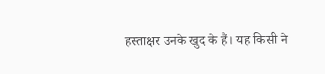हस्ताक्षर उनके खुद के हैं। यह किसी ने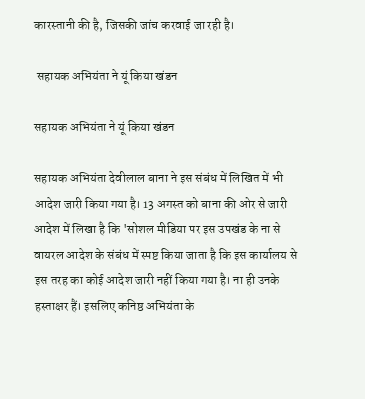कारस्तानी की है, जिसकी जांच करवाई जा रही है।

 सहायक अभियंता ने यूं किया खंडन

सहायक अभियंता ने यूं किया खंडन

सहायक अभियंता देवीलाल बाना ने इस संबंध में लिखित में भी आदेश जारी किया गया है। 13 अगस्त को बाना की ओर से जारी आदेश में लिखा है कि 'सोशल मीडिया पर इस उपखंड के ना से वायरल आदेश के संबंध में स्पष्ट किया जाता है कि इस कार्यालय से इस तरह का कोई आदेश जारी नहीं किया गया है। ना ही उनके हस्ताक्षर हैं। इसलिए कनिष्ठ अभियंता के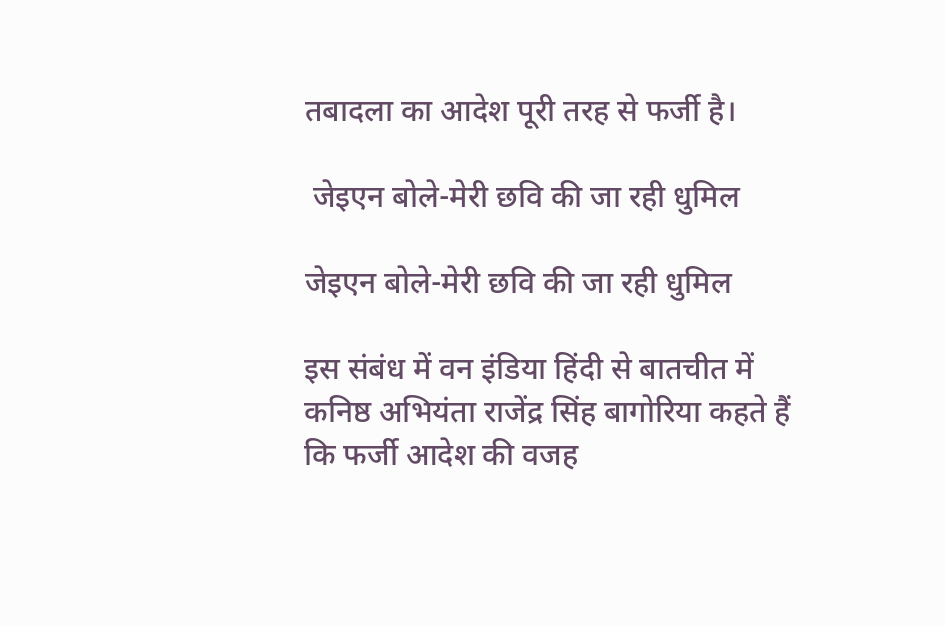तबादला का आदेश पूरी तरह से फर्जी है।

 जेइएन बोले-मेरी छवि की जा रही धुमिल

जेइएन बोले-मेरी छवि की जा रही धुमिल

इस संबंध में वन इंडिया हिंदी से बातचीत में कनिष्ठ अभियंता राजेंद्र सिंह बागोरिया कहते हैं कि फर्जी आदेश की वजह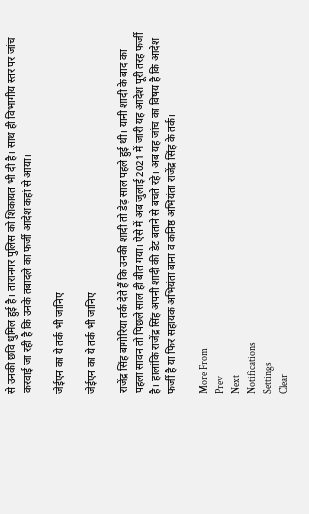से उनकी छवि धुमिल हुई है। तारानगर पुलिस को शिकायत भी दी है। साथ ही विभागीय स्तर पर जांच करवाई जा रही है कि उनके तबादले का फर्जी आदेश कहां से आया।

जेईएन का ये तर्क भी जानिए

जेईएन का ये तर्क भी जानिए

राजेंद्र सिंह बागोरिया तर्क देते हैं कि उनकी शादी तो डेढ़ साल पहले हुई थी। यानी शादी के बाद का पहला सावन तो पिछले साल ही बीत गया। ऐसे में अब जुलाई 2021 में जारी यह आदेश पूरी तरह फर्जी है। हालांकि राजेंद्र सिंह अपनी शादी की डेट बताने से बचते रहे। अब यह जांच का विषय है कि आदेश फर्जी है या फिर सहायक अभियंता बाना व कनिष्ठ अभियंता राजेंद्र सिंह के तर्क।

More From
Prev
Next
Notifications
Settings
Clear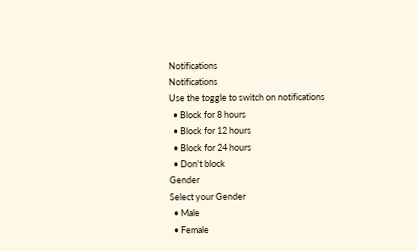Notifications
Notifications
Use the toggle to switch on notifications
  • Block for 8 hours
  • Block for 12 hours
  • Block for 24 hours
  • Don't block
Gender
Select your Gender
  • Male
  • Female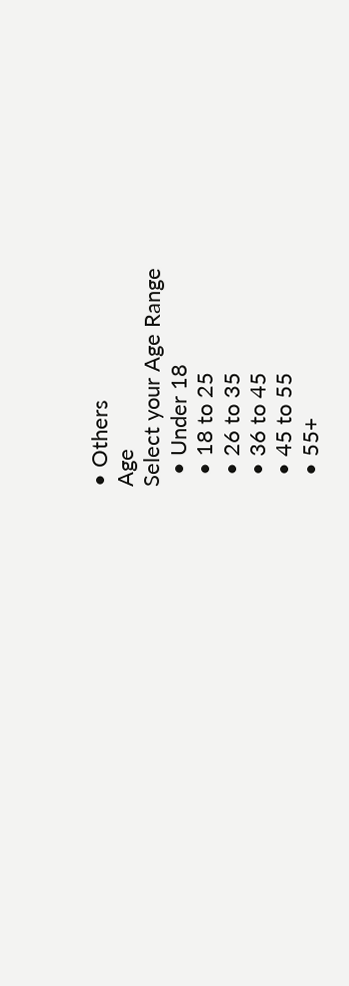• Others
Age
Select your Age Range
  • Under 18
  • 18 to 25
  • 26 to 35
  • 36 to 45
  • 45 to 55
  • 55+